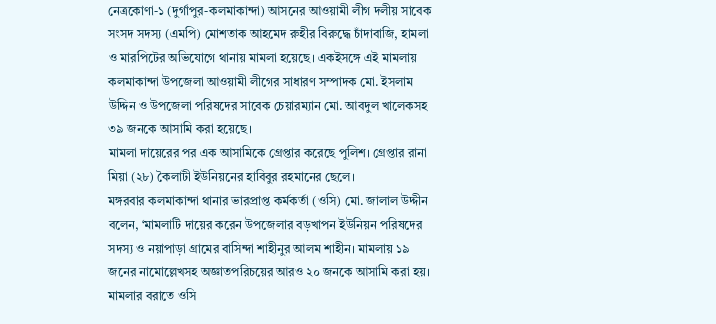নেত্রকোণা-১ (দুর্গাপুর-কলমাকান্দা) আসনের আওয়ামী লীগ দলীয় সাবেক সংসদ সদস্য (এমপি) মোশতাক আহমেদ রুহীর বিরুদ্ধে চাঁদাবাজি, হামলা ও মারপিটের অভিযোগে থানায় মামলা হয়েছে। একইসঙ্গে এই মামলায় কলমাকান্দা উপজেলা আওয়ামী লীগের সাধারণ সম্পাদক মো. ইসলাম উদ্দিন ও উপজেলা পরিষদের সাবেক চেয়ারম্যান মো. আবদুল খালেকসহ ৩৯ জনকে আসামি করা হয়েছে।
মামলা দায়েরের পর এক আসামিকে গ্রেপ্তার করেছে পুলিশ। গ্রেপ্তার রানা মিয়া (২৮) কৈলাটী ইউনিয়নের হাবিবুর রহমানের ছেলে।
মঙ্গরবার কলমাকান্দা থানার ভারপ্রাপ্ত কর্মকর্তা (ওসি) মো. জালাল উদ্দীন বলেন, ‘মামলাটি দায়ের করেন উপজেলার বড়খাপন ইউনিয়ন পরিষদের সদস্য ও নয়াপাড়া গ্রামের বাসিন্দা শাহীনুর আলম শাহীন। মামলায় ১৯ জনের নামোল্লেখসহ অজ্ঞাতপরিচয়ের আরও ২০ জনকে আসামি করা হয়।
মামলার বরাতে ওসি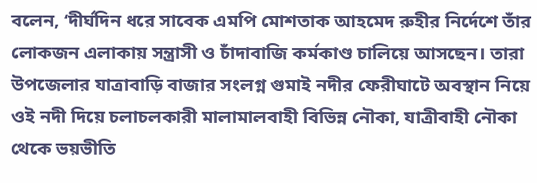বলেন, ‘দীর্ঘদিন ধরে সাবেক এমপি মোশতাক আহমেদ রুহীর নির্দেশে তাঁর লোকজন এলাকায় সন্ত্রাসী ও চাঁদাবাজি কর্মকাণ্ড চালিয়ে আসছেন। তারা উপজেলার যাত্রাবাড়ি বাজার সংলগ্ন গুমাই নদীর ফেরীঘাটে অবস্থান নিয়ে ওই নদী দিয়ে চলাচলকারী মালামালবাহী বিভিন্ন নৌকা, যাত্রীবাহী নৌকা থেকে ভয়ভীতি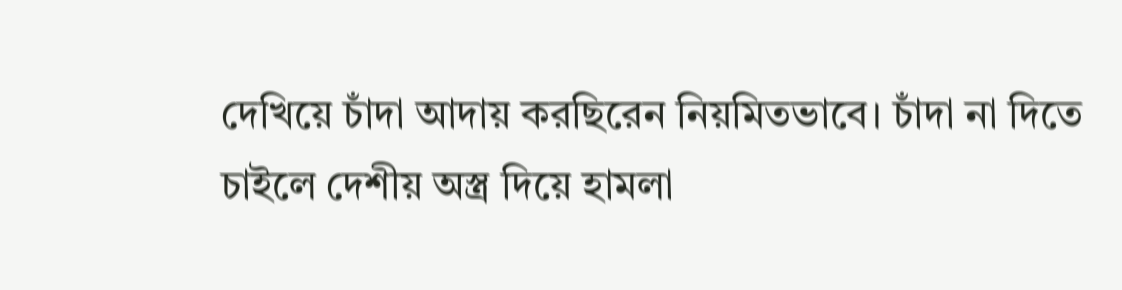দেখিয়ে চাঁদা আদায় করছিরেন নিয়মিতভাবে। চাঁদা না দিতে চাইলে দেশীয় অস্ত্র দিয়ে হামলা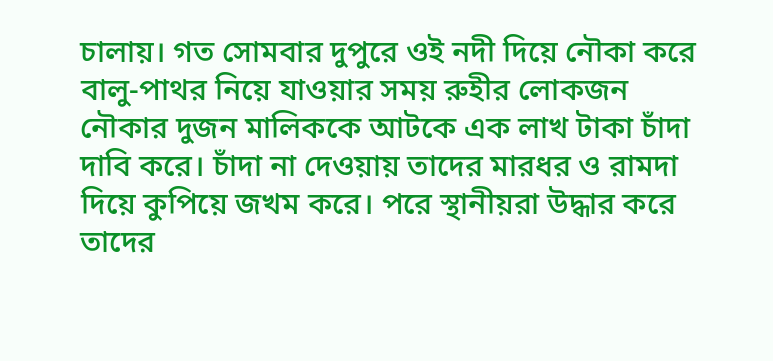চালায়। গত সোমবার দুপুরে ওই নদী দিয়ে নৌকা করে বালু-পাথর নিয়ে যাওয়ার সময় রুহীর লোকজন নৌকার দুজন মালিককে আটকে এক লাখ টাকা চাঁদা দাবি করে। চাঁদা না দেওয়ায় তাদের মারধর ও রামদা দিয়ে কুপিয়ে জখম করে। পরে স্থানীয়রা উদ্ধার করে তাদের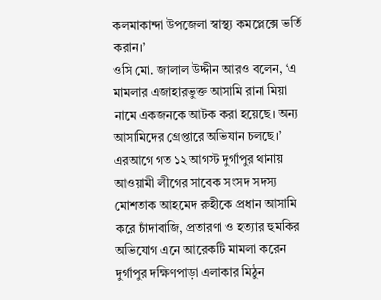কলমাকান্দা উপজেলা স্বাস্থ্য কমপ্লেক্সে ভর্তি করান।’
ওসি মো. জালাল উদ্দীন আরও বলেন, ‘এ মামলার এজাহারভুক্ত আসামি রানা মিয়া নামে একজনকে আটক করা হয়েছে। অন্য আসামিদের গ্রেপ্তারে অভিযান চলছে।’
এরআগে গত ১২ আগস্ট দুর্গাপুর থানায় আওয়ামী লীগের সাবেক সংসদ সদস্য মোশতাক আহমেদ রুহীকে প্রধান আসামি করে চাঁদাবাজি, প্রতারণা ও হত্যার হুমকির অভিযোগ এনে আরেকটি মামলা করেন দুর্গাপুর দক্ষিণপাড়া এলাকার মিঠুন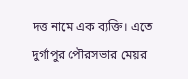দত্ত নামে এক ব্যক্তি। এতে দুর্গাপুর পৌরসভার মেয়র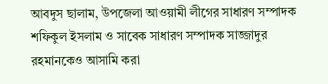আবদুস ছালাম, উপজেলা আওয়ামী লীগের সাধারণ সম্পাদক শফিকুল ইসলাম ও সাবেক সাধারণ সম্পাদক সাজ্জাদুর রহমানকেও আসামি করা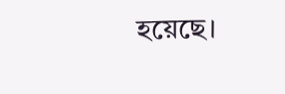হয়েছে।